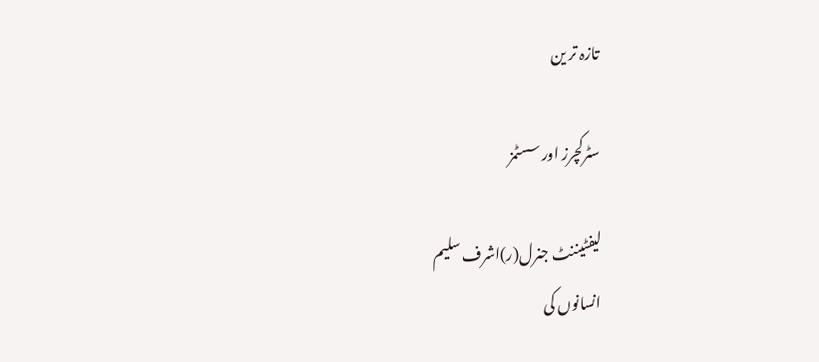تازہ تر ین

سٹرکچرز اور سسٹمز

لیفٹیننٹ جنرل(ر)اشرف سلیم
انسانوں کی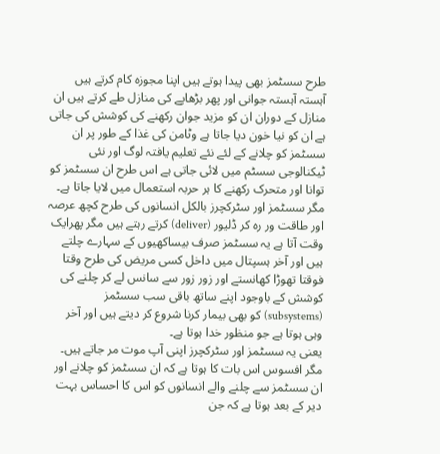طرح سسٹمز بھی پیدا ہوتے ہیں اپنا مجوزہ کام کرتے ہیں آہستہ آہستہ جوانی اور پھر بڑھاپے کی منازل طے کرتے ہیں ان منازل کے دوران ان کو مزید جوان رکھنے کی کوشش کی جاتی ہے ان کو نیا خون دیا جاتا ہے وٹامن کی غذا کے طور پر ان سسٹمز کو چلانے کے لئے نئے تعلیم یافتہ لوگ اور نئی ٹیکنالوجی سسٹم میں لائی جاتی ہے اس طرح ان سسٹمز کو توانا اور متحرک رکھنے کا ہر حربہ استعمال میں لایا جاتا ہے۔ مگر سسٹمز اور سٹرکچرز بالکل انسانوں کی طرح کچھ عرصہ اور طاقت ور رہ کر ڈلیور (deliver) کرتے رہتے ہیں مگر پھرایک وقت آتا ہے یہ سسٹمز صرف بیساکھیوں کے سہارے چلتے ہیں اور آخر ہسپتال میں داخل کسی مریض کی طرح وقتا فوقتا تھوڑا کھانستے اور زور زور سے سانس لے کر چلنے کی کوشش کے باوجود اپنے ساتھ باقی سب سسٹمز (subsystems) کو بھی بیمار کرنا شروع کر دیتے ہیں اور آخر وہی ہوتا ہے جو منظور خدا ہوتا ہے۔
یعنی یہ سسٹمز اور سٹرکچرز اپنی آپ موت مر جاتے ہیں۔ مگر افسوس اس بات کا ہوتا ہے کہ ان سسٹمز کو چلانے اور ان سسٹمز سے چلنے والے انسانوں کو اس کا احساس بہت دیر کے بعد ہوتا ہے کہ جن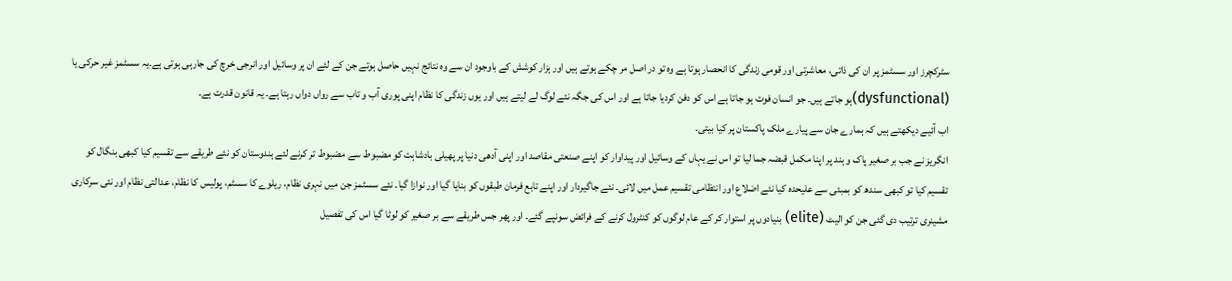سٹرکچرز اور سسٹمز پر ان کی ذاتی، معاشرتی اور قومی زندگی کا انحصار ہوتا ہے وہ تو در اصل مر چکے ہوتے ہیں اور ہزار کوشش کے باوجود ان سے وہ نتائج نہیں حاصل ہوتے جن کے لئے ان پر وسائیل اور انرجی خرچ کی جارہی ہوتی ہے۔یہ سسٹمز غیر حرکی یا (dysfunctional)ہو جاتے ہیں۔ جو انسان فوت ہو جاتا ہے اس کو دفن کردیا جاتا ہے اور اس کی جگہ نئے لوگ لے لیتے ہیں اور یوں زندگی کا نظام اپنی پوری آب و تاب سے رواں دواں رہتا ہے۔ یہ قانون قدرت ہے۔
اب آئیے دیکھتے ہیں کہ ہمارے جان سے پیارے ملک پاکستان پر کیا بیتی۔
انگریز نے جب بر صغیر پاک و ہند پر اپنا مکمل قبضہ جما لیا تو اس نے یہاں کے وسائیل اور پیداوار کو اپنے صنعتی مقاصد اور اپنی آدھی دنیا پر پھیلی بادشاہت کو مضبوط سے مضبوط تر کرنے لئے ہندوستان کو نئے طریقے سے تقسیم کیا کبھی بنگال کو تقسیم کیا تو کبھی سندھ کو بمبئی سے علیحدہ کیا نئے اضلاع اور انتظامی تقسیم عمل میں لائی۔ نئے جاگیردار اور اپنے تابع فرمان طبقوں کو بنایا گیا اور نوازا گیا۔ نئے سسٹمز جن میں نہری نظام، ریلوے کا سسٹم، پولیس کا نظام، عدالتی نظام اور نئی سرکاری مشینری ترتیب دی گئی جن کو الیٹ (elite) بنیادوں پر استوار کر کے عام لوگوں کو کنٹرول کرنے کے فرائض سونپے گئے۔ اور پھر جس طریقے سے بر صغیر کو لوٹا گیا اس کی تفصیل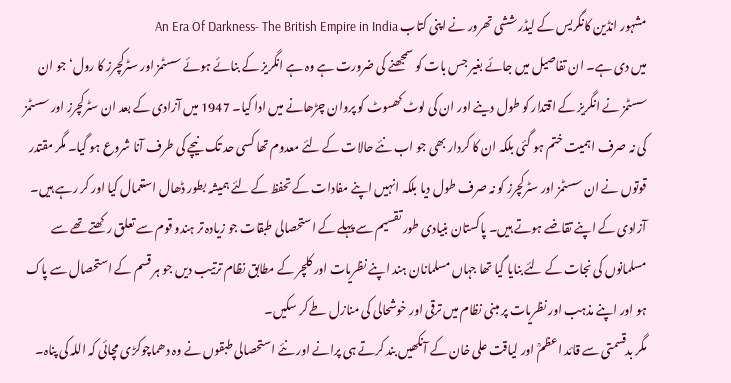مشہور انڈین کانگریس کے لیڈر ششی تھرور نے اپنی کتاب An Era Of Darkness- The British Empire in India
میں دی ہے۔ ان تفاصیل میں جائے بغیر جس بات کو سمجھنے کی ضرورت ہے وہ ہے انگریز کے بنائے ہوئے سسٹمز اور سٹرکچرز کا رول‘ جو ان سسٹمز نے انگریز کے اقتدار کو طول دینے اور ان کی لوٹ کھسوٹ کو پروان چڑھانے میں ادا کیا۔ 1947 میں آزادی کے بعد ان سٹرکچرز اور سسٹمز کی نہ صرف اہمیت ختم ہو گئی بلکہ ان کا کردار بھی جو اب نئے حالات کے لئے معدوم تھا کسی حد تک نیچے کی طرف آنا شروع ہو گیا۔ مگر مقتدر قوتوں نے ان سسٹمز اور سٹرکچرز کو نہ صرف طول دیا بلکہ انہیں اپنے مفادات کے تحفظ کے لئے ہمیشہ بطور ڈھال استعمال کیا اور کر رہے ہیں۔
آزادی کے اپنے تقاضے ہوتے ہیں۔ پاکستان بنیادی طور تقسیم سے پہلے کے استحصالی طبقات جو زیادہ تر ہندو قوم سے تعلق رکھتے تھے سے مسلمانوں کی نجات کے لئے بنایا گیا تھا جہاں مسلمانان ہند اپنے نظریات اور کلچر کے مطابق نظام ترتیب دیں جو ہر قسم کے استحصال سے پاک ہو اور اپنے مذہب اور نظریات پر مبنی نظام میں ترقی اور خوشحالی کی منازل طے کر سکیں۔
مگر بدقسمتی سے قائد اعظمؒ اور لیاقت علی خان کے آنکھیں بند کرتے ہی پرانے اور نئے استحصالی طبقوں نے وہ دھماچوکڑی مچائی کہ اللہ کی پناہ۔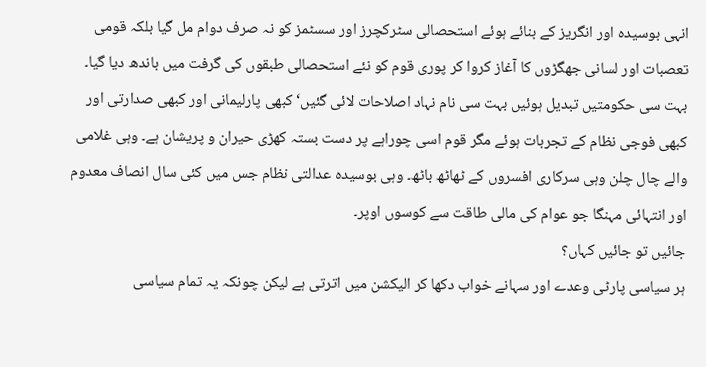انہی بوسیدہ اور انگریز کے بنائے ہوئے استحصالی سٹرکچرز اور سسٹمز کو نہ صرف دوام مل گیا بلکہ قومی تعصبات اور لسانی جھگڑوں کا آغاز کروا کر پوری قوم کو نئے استحصالی طبقوں کی گرفت میں باندھ دیا گیا۔ بہت سی حکومتیں تبدیل ہوئیں بہت سی نام نہاد اصلاحات لائی گئیں‘ کبھی پارلیمانی اور کبھی صدارتی اور کبھی فوجی نظام کے تجربات ہوئے مگر قوم اسی چوراہے پر دست بستہ کھڑی حیران و پریشان ہے۔ وہی غلامی والے چال چلن وہی سرکاری افسروں کے ٹھاٹھ باٹھ۔ وہی بوسیدہ عدالتی نظام جس میں کئی سال انصاف معدوم اور انتہائی مہنگا جو عوام کی مالی طاقت سے کوسوں اوپر۔
جائیں تو جائیں کہاں؟
ہر سیاسی پارٹی وعدے اور سہانے خواب دکھا کر الیکشن میں اترتی ہے لیکن چونکہ یہ تمام سیاسی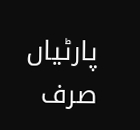پارٹیاں صرف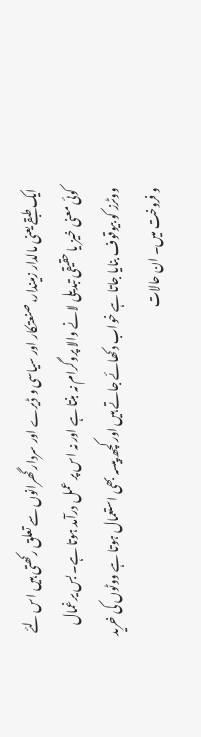ایک طبقے یعنی مالدار زمیندار، صنعتکار اور سیاسی و ڈیرے اور سردار گھرانوں سے تعلق رکھتی ہیں اس لئے کوئی معنی خیز یا حقیقی تبدیلی لانے والا پروگرام نہ بنتا ہے اور نہ اس پر عمل درآمد ہوتا ہے۔ بس یرغمال ووٹرز کو بیوقوف بنایا جاتا ہے خواب دکھائے جاتے ہیں اور کچھ پیسہ بھی استعمال ہوتا ہے ووٹوں کی خرید و فروخت میں۔ ان حالات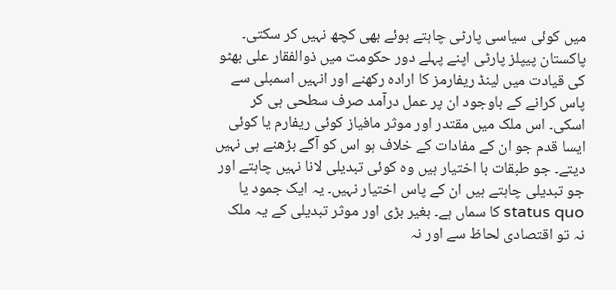میں کوئی سیاسی پارٹی چاہتے ہوئے بھی کچھ نہیں کر سکتی۔ پاکستان پیپلز پارٹی اپنے پہلے دور حکومت میں ذوالفقار علی بھٹو کی قیادت میں لینڈ ریفارمز کا ارادہ رکھنے اور انہیں اسمبلی سے پاس کرانے کے باوجود ان پر عمل درآمد صرف سطحی ہی کر اسکی۔ اس ملک میں مقتدر اور موثر مافیاز کوئی ریفارم یا کوئی ایسا قدم جو ان کے مفادات کے خلاف ہو اس کو آگے بڑھنے ہی نہیں دیتے۔ جو طبقات با اختیار ہیں وہ کوئی تبدیلی لانا نہیں چاہتے اور جو تبدیلی چاہتے ہیں ان کے پاس اختیار نہیں۔ یہ ایک جمود یا status quo کا سماں ہے۔ بغیر بڑی اور موثر تبدیلی کے یہ ملک نہ تو اقتصادی لحاظ سے اور نہ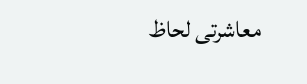معاشرتی لحاظ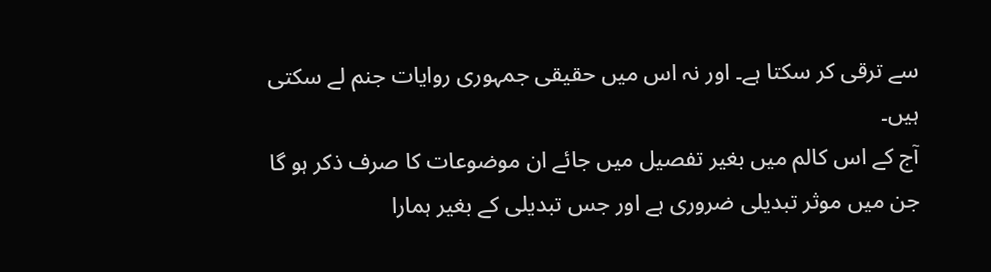سے ترقی کر سکتا ہے۔ اور نہ اس میں حقیقی جمہوری روایات جنم لے سکتی ہیں۔
آج کے اس کالم میں بغیر تفصیل میں جائے ان موضوعات کا صرف ذکر ہو گا جن میں موثر تبدیلی ضروری ہے اور جس تبدیلی کے بغیر ہمارا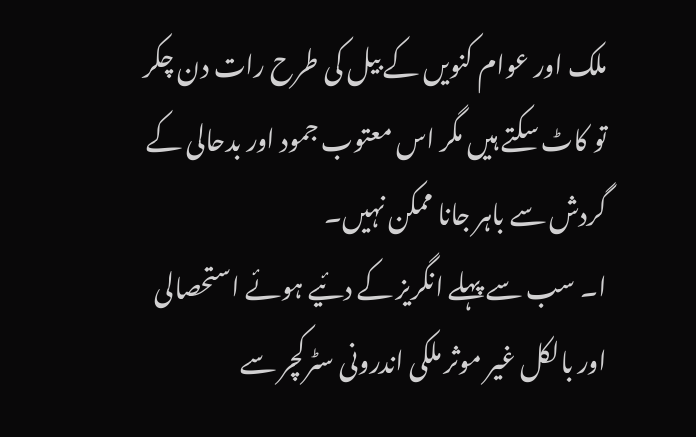ملک اور عوام کنویں کے بیل کی طرح رات دن چکر تو کاٹ سکتے ہیں مگر اس معتوب جمود اور بدحالی کے گردش سے باہر جانا ممکن نہیں۔
ا۔ سب سے پہلے انگریز کے دئیے ہوئے استحصالی اور بالکل غیر موثر ملکی اندرونی سٹرکچر سے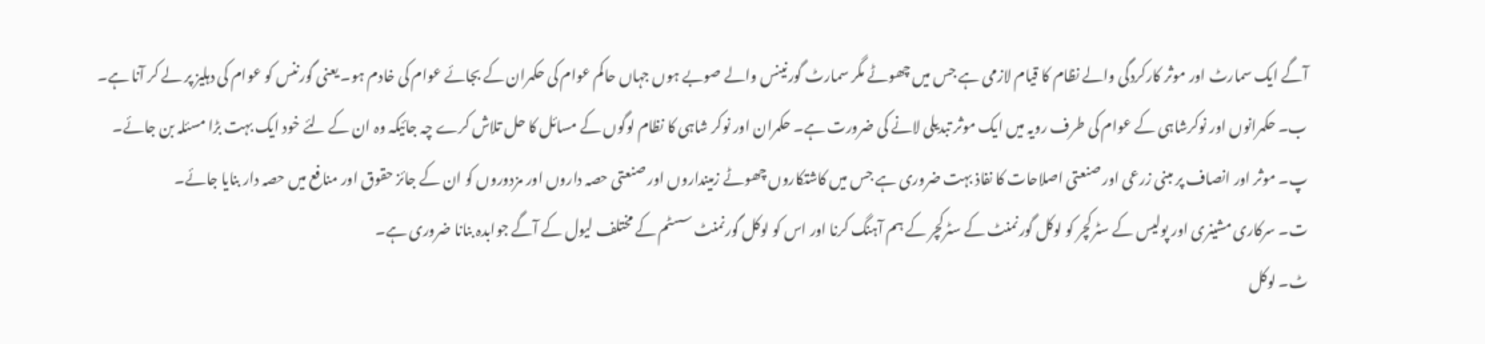آگے ایک سمارٹ اور موثر کارکردگی والے نظام کا قیام لازمی ہے جس میں چھوٹے مگر سمارٹ گورنینس والے صوبے ہوں جہاں حاکم عوام کی حکمران کے بجائے عوام کی خادم ہو۔ یعنی گورننس کو عوام کی دہلیز پر لے کر آنا ہے۔
ب۔ حکمرانوں اور نوکرشاہی کے عوام کی طرف رویہ میں ایک موثر تبدیلی لانے کی ضرورت ہے۔ حکمران اور نوکر شاہی کا نظام لوگوں کے مسائل کا حل تلاش کرے چہ جائیکہ وہ ان کے لئے خود ایک بہت بڑا مسئلہ بن جائے۔
پ۔ موثر اور انصاف پر مبنی زرعی اور صنعتی اصلاحات کا نفاذ بہت ضروری ہے جس میں کاشتکاروں چھوٹے زمینداروں اور صنعتی حصہ داروں اور مزدوروں کو ان کے جائز حقوق اور منافع میں حصہ دار بنایا جائے۔
ت۔ سرکاری مشینری اور پولیس کے سٹرکچر کو لوکل گورنمنٹ کے سٹرکچر کے ہم آہنگ کرنا اور اس کو لوکل گورنمنٹ سسٹم کے مختلف لیول کے آگے جوابدہ بنانا ضروری ہے۔
ٹ۔ لوکل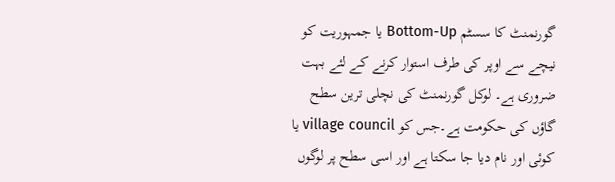گورنمنٹ کا سسٹم Bottom-Up یا جمہوریت کو نیچے سے اوپر کی طرف استوار کرنے کے لئے بہت ضروری ہے۔ لوکل گورنمنٹ کی نچلی ترین سطح گاؤں کی حکومت ہے۔جس کو village council یا کوئی اور نام دیا جا سکتا ہے اور اسی سطح پر لوگوں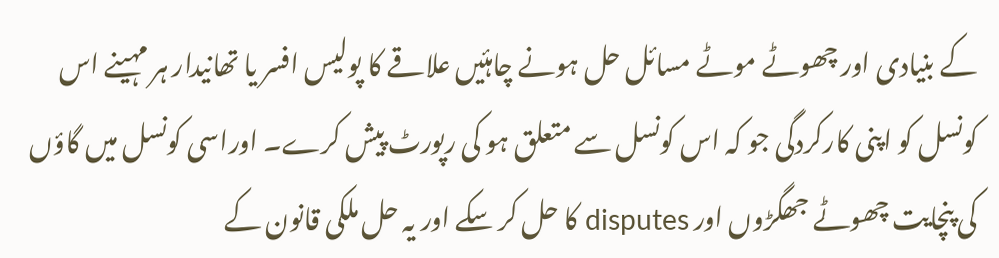کے بنیادی اور چھوٹے موٹے مسائل حل ہونے چاہئیں علاقے کا پولیس افسر یا تھانیدار ہر مہینے اس کونسل کو اپنی کارکردگی جو کہ اس کونسل سے متعلق ہو کی رپورٹ پیش کرے۔ اوراسی کونسل میں گاؤں کی پنچایت چھوٹے جھگڑوں اور disputes کا حل کر سکے اور یہ حل ملکی قانون کے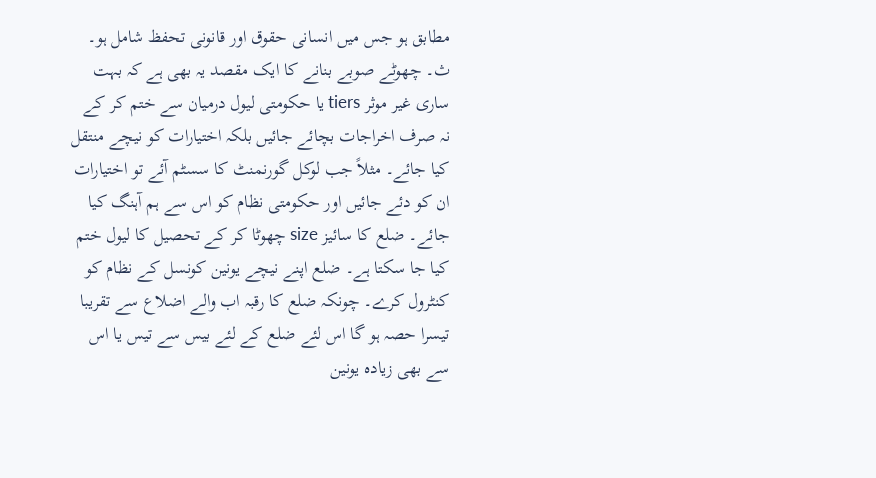مطابق ہو جس میں انسانی حقوق اور قانونی تحفظ شامل ہو۔
ث۔ چھوٹے صوبے بنانے کا ایک مقصد یہ بھی ہے کہ بہت ساری غیر موثر tiers یا حکومتی لیول درمیان سے ختم کر کے نہ صرف اخراجات بچائے جائیں بلکہ اختیارات کو نیچے منتقل کیا جائے۔ مثلاً جب لوکل گورنمنٹ کا سسٹم آئے تو اختیارات ان کو دئے جائیں اور حکومتی نظام کو اس سے ہم آہنگ کیا جائے۔ ضلع کا سائیز size چھوٹا کر کے تحصیل کا لیول ختم کیا جا سکتا ہے۔ ضلع اپنے نیچے یونین کونسل کے نظام کو کنٹرول کرے۔ چونکہ ضلع کا رقبہ اب والے اضلاع سے تقریبا تیسرا حصہ ہو گا اس لئے ضلع کے لئے بیس سے تیس یا اس سے بھی زیادہ یونین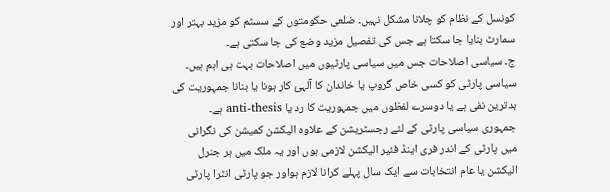کونسل کے نظام کو چلانا مشکل نہیں۔ ضلعی حکومتوں کے سسٹم کو مزید بہتر اور سمارٹ بنایا جا سکتا ہے جس کی تفصیل مزید وضع کی جا سکتی ہے۔
ج۔ سیاسی اصلاحات جس میں سیاسی پارٹیوں میں اصلاحات بہت ہی اہم ہیں۔ سیاسی پارٹی کو کسی خاص گروپ یا خاندان کا آلہئ کار ہونا یا بنانا جمہوریت کی بدترین نفی ہے یا دوسرے لفظوں میں جمہوریت کا رد یا anti-thesis ہے۔ جمہوری سیاسی پارٹی کے لئے رجسٹریشن کے علاوہ الیکشن کمیشن کی نگرانی میں پارٹی کے اندر فری اینڈ فئیر الیکشن لازمی ہوں اور یہ ملک میں ہر جنرل الیکشن یا عام انتخابات سے ایک سال پہلے کرانا لازم ہواور جو پارٹی انٹرا پارٹی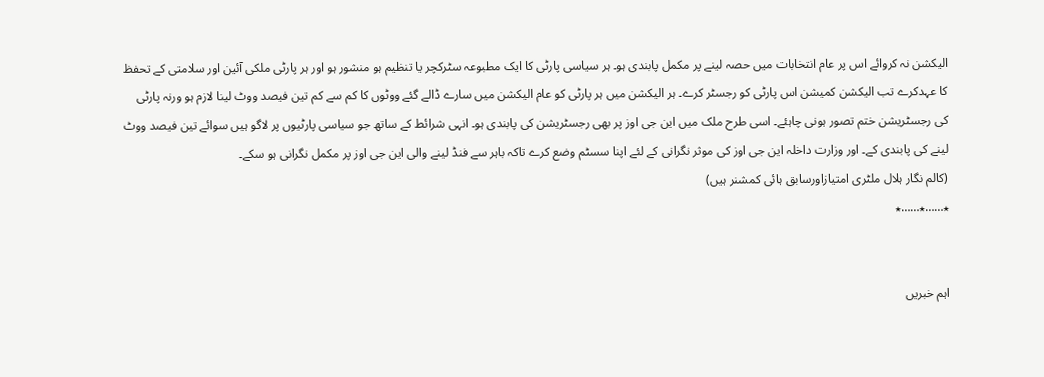الیکشن نہ کروائے اس پر عام انتخابات میں حصہ لینے پر مکمل پابندی ہو۔ ہر سیاسی پارٹی کا ایک مطبوعہ سٹرکچر یا تنظیم ہو منشور ہو اور ہر پارٹی ملکی آئین اور سلامتی کے تحفظ کا عہدکرے تب الیکشن کمیشن اس پارٹی کو رجسٹر کرے۔ ہر الیکشن میں ہر پارٹی کو عام الیکشن میں سارے ڈالے گئے ووٹوں کا کم سے کم تین فیصد ووٹ لینا لازم ہو ورنہ پارٹی کی رجسٹریشن ختم تصور ہونی چاہئے۔ اسی طرح ملک میں این جی اوز پر بھی رجسٹریشن کی پابندی ہو۔ انہی شرائط کے ساتھ جو سیاسی پارٹیوں پر لاگو ہیں سوائے تین فیصد ووٹ لینے کی پابندی کے۔ اور وزارت داخلہ این جی اوز کی موثر نگرانی کے لئے اپنا سسٹم وضع کرے تاکہ باہر سے فنڈ لینے والی این جی اوز پر مکمل نگرانی ہو سکے۔
(کالم نگار ہلال ملٹری امتیازاورسابق ہائی کمشنر ہیں)
٭……٭……٭


اہم خبریں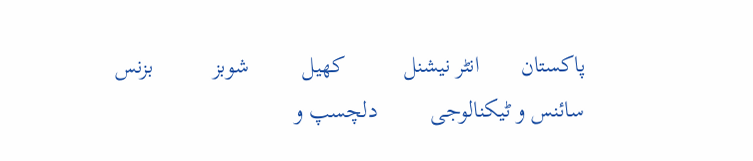پاکستان       انٹر نیشنل          کھیل         شوبز          بزنس          سائنس و ٹیکنالوجی         دلچسپ و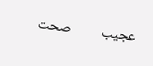عجیب         صحت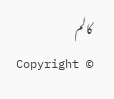کالم
Copyright ©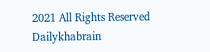2021 All Rights Reserved Dailykhabrain